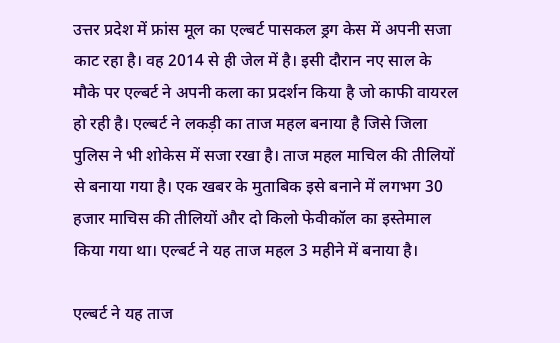उत्तर प्रदेश में फ्रांस मूल का एल्बर्ट पासकल ड्रग केस में अपनी सजा काट रहा है। वह 2014 से ही जेल में है। इसी दौरान नए साल के मौके पर एल्बर्ट ने अपनी कला का प्रदर्शन किया है जो काफी वायरल हो रही है। एल्बर्ट ने लकड़ी का ताज महल बनाया है जिसे जिला पुलिस ने भी शोकेस में सजा रखा है। ताज महल माचिल की तीलियों से बनाया गया है। एक खबर के मुताबिक इसे बनाने में लगभग 30 हजार माचिस की तीलियों और दो किलो फेवीकॉल का इस्तेमाल किया गया था। एल्बर्ट ने यह ताज महल 3 महीने में बनाया है।

एल्बर्ट ने यह ताज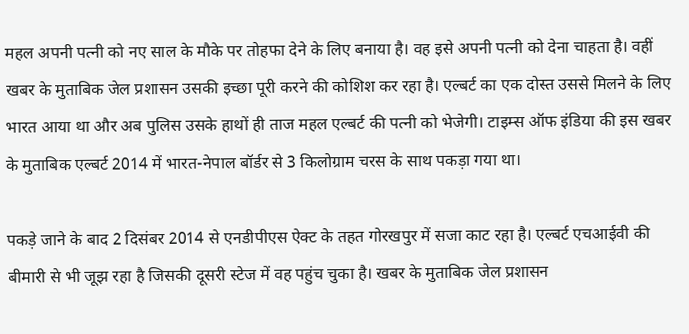महल अपनी पत्नी को नए साल के मौके पर तोहफा देने के लिए बनाया है। वह इसे अपनी पत्नी को देना चाहता है। वहीं खबर के मुताबिक जेल प्रशासन उसकी इच्छा पूरी करने की कोशिश कर रहा है। एल्बर्ट का एक दोस्त उससे मिलने के लिए भारत आया था और अब पुलिस उसके हाथों ही ताज महल एल्बर्ट की पत्नी को भेजेगी। टाइम्स ऑफ इंडिया की इस खबर के मुताबिक एल्बर्ट 2014 में भारत-नेपाल बॉर्डर से 3 किलोग्राम चरस के साथ पकड़ा गया था।

पकड़े जाने के बाद 2 दिसंबर 2014 से एनडीपीएस ऐक्ट के तहत गोरखपुर में सजा काट रहा है। एल्बर्ट एचआईवी की बीमारी से भी जूझ रहा है जिसकी दूसरी स्टेज में वह पहुंच चुका है। खबर के मुताबिक जेल प्रशासन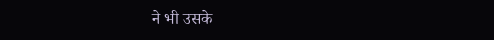ने भी उसके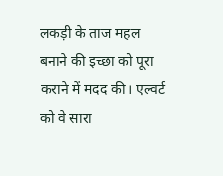लकड़ी के ताज महल बनाने की इच्छा को पूरा कराने में मदद की। एल्वर्ट को वे सारा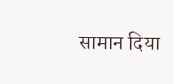सामान दिया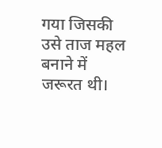गया जिसकी उसे ताज महल बनाने में जरूरत थी।